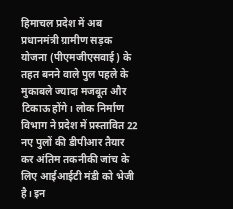हिमाचल प्रदेश में अब प्रधानमंत्री ग्रामीण सड़क योजना (पीएमजीएसवाई) के तहत बनने वाले पुल पहले के मुकाबले ज्यादा मजबूत और टिकाऊ होंगे। लोक निर्माण विभाग ने प्रदेश में प्रस्तावित 22 नए पुलों की डीपीआर तैयार कर अंतिम तकनीकी जांच के लिए आईआईटी मंडी को भेजी है। इन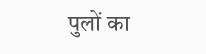पुलों का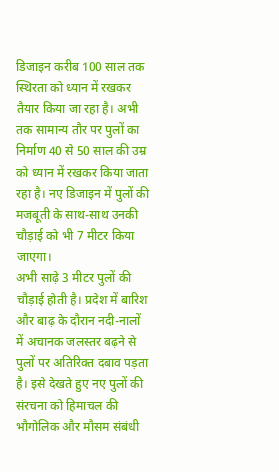डिजाइन करीब 100 साल तक स्थिरता को ध्यान में रखकर तैयार किया जा रहा है। अभी तक सामान्य तौर पर पुलों का निर्माण 40 से 50 साल की उम्र को ध्यान में रखकर किया जाता रहा है। नए डिजाइन में पुलों की मजबूती के साथ-साथ उनकी चौड़ाई को भी 7 मीटर किया जाएगा।
अभी साढ़े 3 मीटर पुलों की चौड़ाई होती है। प्रदेश में बारिश और बाढ़ के दौरान नदी-नालों में अचानक जलस्तर बढ़ने से पुलों पर अतिरिक्त दबाव पड़ता है। इसे देखते हुए नए पुलों की संरचना को हिमाचल की भौगोलिक और मौसम संबंधी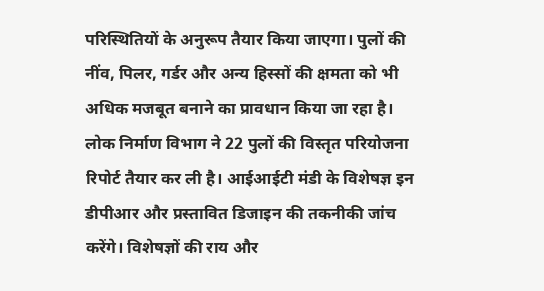परिस्थितियों के अनुरूप तैयार किया जाएगा। पुलों की नींव, पिलर, गर्डर और अन्य हिस्सों की क्षमता को भी अधिक मजबूत बनाने का प्रावधान किया जा रहा है। लोक निर्माण विभाग ने 22 पुलों की विस्तृत परियोजना रिपोर्ट तैयार कर ली है। आईआईटी मंडी के विशेषज्ञ इन डीपीआर और प्रस्तावित डिजाइन की तकनीकी जांच करेंगे। विशेषज्ञों की राय और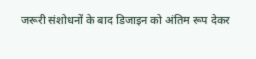जरूरी संशोधनों के बाद डिजाइन को अंतिम रूप देकर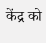केंद्र को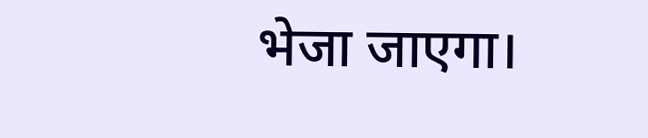भेजा जाएगा।